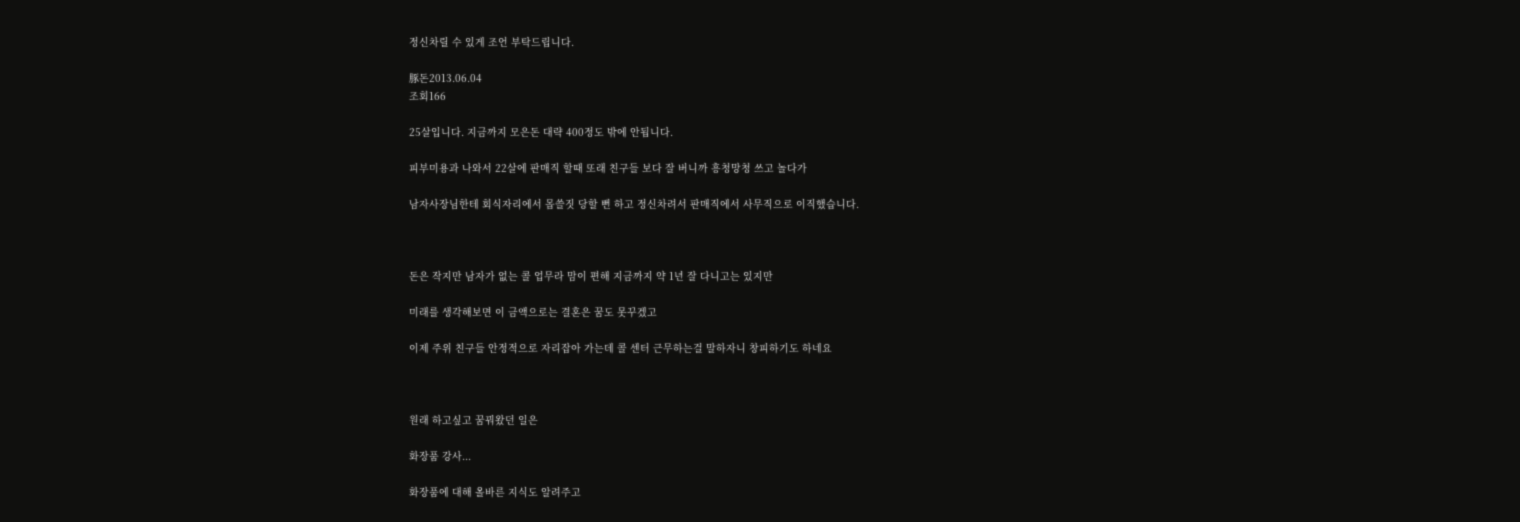정신차릴 수 있게 조언 부탁드립니다.

豚돈2013.06.04
조회166

25살입니다. 지금까지 모은돈 대략 400정도 밖에 안됩니다.

피부미용과 나와서 22살에 판매직 할때 또래 친구들 보다 잘 버니까 흥청망청 쓰고 놀다가

남자사장님한테 회식자리에서 몹쓸짓 당할 뻔 하고 정신차려서 판매직에서 사무직으로 이직했습니다.



돈은 작지만 남자가 없는 콜 업무라 맘이 편해 지금까지 약 1년 잘 다니고는 있지만

미래를 생각해보면 이 금액으로는 결혼은 꿈도 못꾸겠고

이제 주위 친구들 안정적으로 자리잡아 가는데 콜 센터 근무하는걸 말하자니 창피하기도 하네요



원래 하고싶고 꿈꿔왔던 일은

화장품 강사...

화장품에 대해 올바른 지식도 알려주고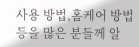사용 방법,홈케어 방법 등을 많은 분들께 알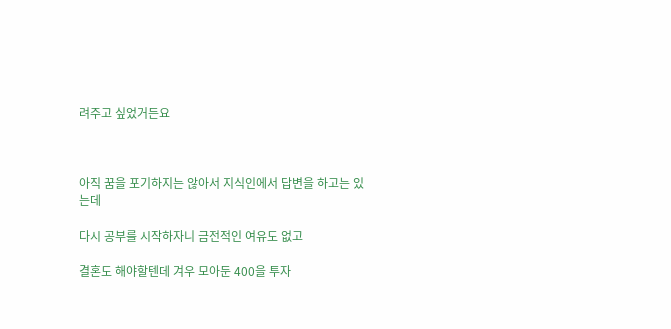려주고 싶었거든요



아직 꿈을 포기하지는 않아서 지식인에서 답변을 하고는 있는데

다시 공부를 시작하자니 금전적인 여유도 없고

결혼도 해야할텐데 겨우 모아둔 400을 투자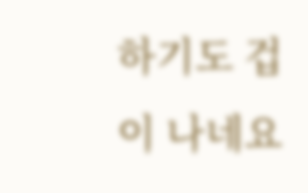하기도 겁이 나네요